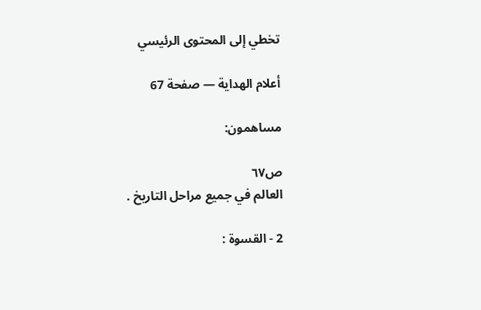تخطي إلى المحتوى الرئيسي

أعلام الهداية — صفحة 67

مساهمون:

ص٦٧
العالم في جميع مراحل التاريخ .

2 - القسوة :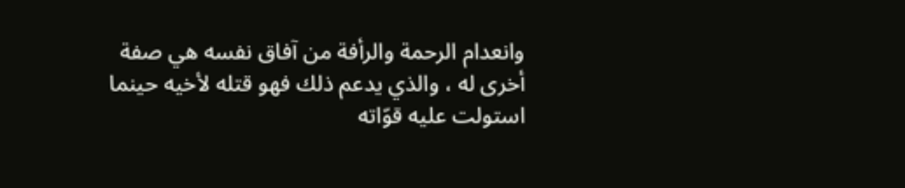وانعدام الرحمة والرأفة من آفاق نفسه هي صفة أخرى له ، والذي يدعم ذلك فهو قتله لأخيه حينما استولت عليه قوّاته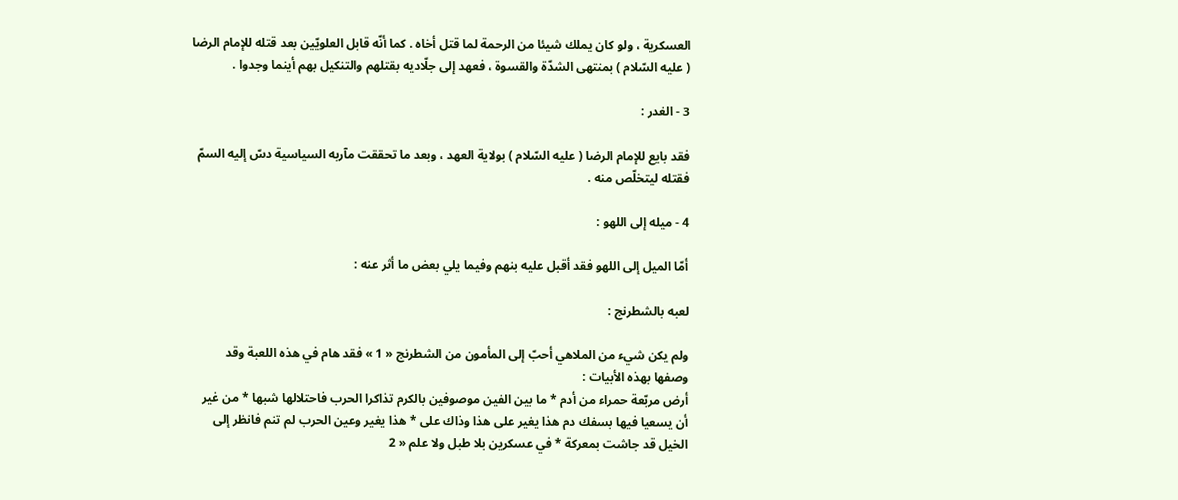العسكرية ، ولو كان يملك شيئا من الرحمة لما قتل أخاه . كما أنّه قابل العلويّين بعد قتله للإمام الرضا ( عليه السّلام ) بمنتهى الشدّة والقسوة ، فعهد إلى جلّاديه بقتلهم والتنكيل بهم أينما وجدوا .

3 - الغدر :

فقد بايع للإمام الرضا ( عليه السّلام ) بولاية العهد ، وبعد ما تحققت مآربه السياسية دسّ إليه السمّ فقتله ليتخلّص منه .

4 - ميله إلى اللهو :

أمّا الميل إلى اللهو فقد أقبل عليه بنهم وفيما يلي بعض ما أثر عنه :

لعبه بالشطرنج :

ولم يكن شيء من الملاهي أحبّ إلى المأمون من الشطرنج « 1 » فقد هام في هذه اللعبة وقد وصفها بهذه الأبيات :
أرض مربّعة حمراء من أدم * ما بين الفين موصوفين بالكرم تذاكرا الحرب فاحتلالها شبها * من غير أن يسعيا فيها بسفك دم هذا يغير على هذا وذاك على * هذا يغير وعين الحرب لم تنم فانظر إلى الخيل قد جاشت بمعركة * في عسكرين بلا طبل ولا علم « 2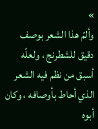»
وألمّ هذا الشعر بوصف دقيق للشطرنج ، ولعلّه أسبق من نظم فيه الشعر الذي أحاط بأوصافه ، وكان أبوه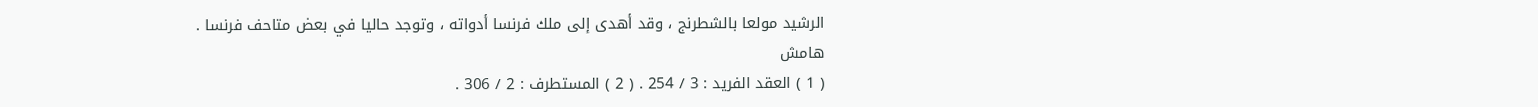الرشيد مولعا بالشطرنج ، وقد أهدى إلى ملك فرنسا أدواته ، وتوجد حاليا في بعض متاحف فرنسا .
هامش
( 1 ) العقد الفريد : 3 / 254 . ( 2 ) المستطرف : 2 / 306 .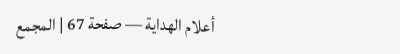أعلام الهداية — صفحة 67 | المجمع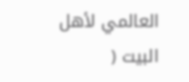العالمي لأهل البيت (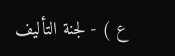ع ) - لجنة التأليف